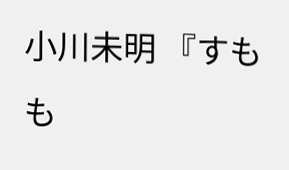小川未明 『すもも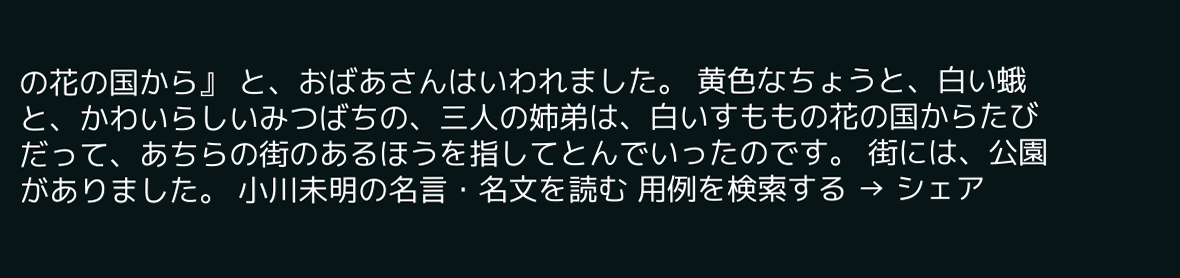の花の国から』 と、おばあさんはいわれました。 黄色なちょうと、白い蛾と、かわいらしいみつばちの、三人の姉弟は、白いすももの花の国からたびだって、あちらの街のあるほうを指してとんでいったのです。 街には、公園がありました。 小川未明の名言・名文を読む 用例を検索する → シェア